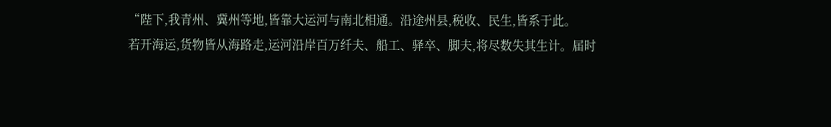“陛下,我青州、冀州等地,皆靠大运河与南北相通。沿途州县,税收、民生,皆系于此。
若开海运,货物皆从海路走,运河沿岸百万纤夫、船工、驿卒、脚夫,将尽数失其生计。届时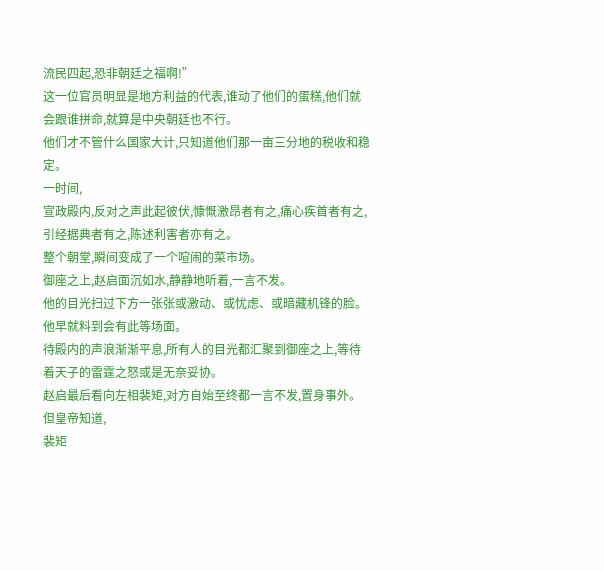流民四起,恐非朝廷之福啊!”
这一位官员明显是地方利益的代表,谁动了他们的蛋糕,他们就会跟谁拼命,就算是中央朝廷也不行。
他们才不管什么国家大计,只知道他们那一亩三分地的税收和稳定。
一时间,
宣政殿内,反对之声此起彼伏,慷慨激昂者有之,痛心疾首者有之,引经据典者有之,陈述利害者亦有之。
整个朝堂,瞬间变成了一个喧闹的菜市场。
御座之上,赵启面沉如水,静静地听着,一言不发。
他的目光扫过下方一张张或激动、或忧虑、或暗藏机锋的脸。他早就料到会有此等场面。
待殿内的声浪渐渐平息,所有人的目光都汇聚到御座之上,等待着天子的雷霆之怒或是无奈妥协。
赵启最后看向左相裴矩,对方自始至终都一言不发,置身事外。
但皇帝知道,
裴矩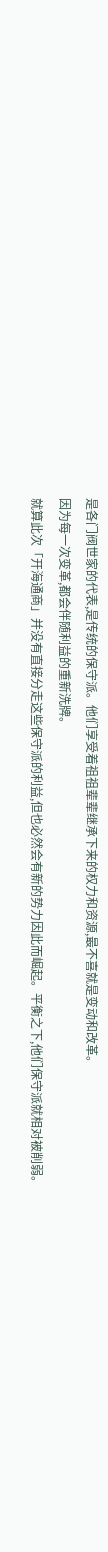是各门阀世家的代表,是传统的保守派。他们享受着祖祖辈辈继承下来的权力和资源,最不喜就是变动和改革。
因为每一次变革,都会伴随利益的重新洗牌。
就算此次「开海通商」并没有直接分走这些保守派的利益,但也必然会有新的势力因此而崛起。平衡之下,他们保守派就相对被削弱。